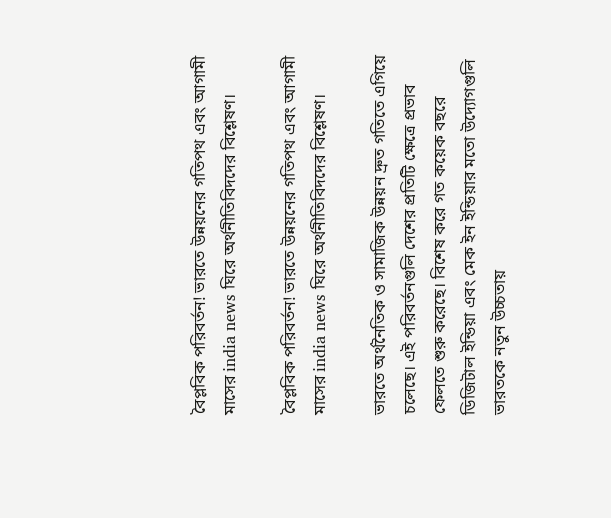বৈপ্লবিক পরিবর্তন! ভারতে উন্নয়নের গতিপথ এবং আগামী মাসের india news ঘিরে অর্থনীতিবিদদের বিশ্লেষণ।

বৈপ্লবিক পরিবর্তন! ভারতে উন্নয়নের গতিপথ এবং আগামী মাসের india news ঘিরে অর্থনীতিবিদদের বিশ্লেষণ।

ভারতে অর্থনৈতিক ও সামাজিক উন্নয়ন দ্রুত গতিতে এগিয়ে চলেছে। এই পরিবর্তনগুলি দেশের প্রতিটি ক্ষেত্রে প্রভাব ফেলতে শুরু করেছে। বিশেষ করে গত কয়েক বছরে ডিজিটাল ইন্ডিয়া এবং মেক ইন ইন্ডিয়ার মতো উদ্যোগগুলি ভারতকে নতুন উচ্চতায়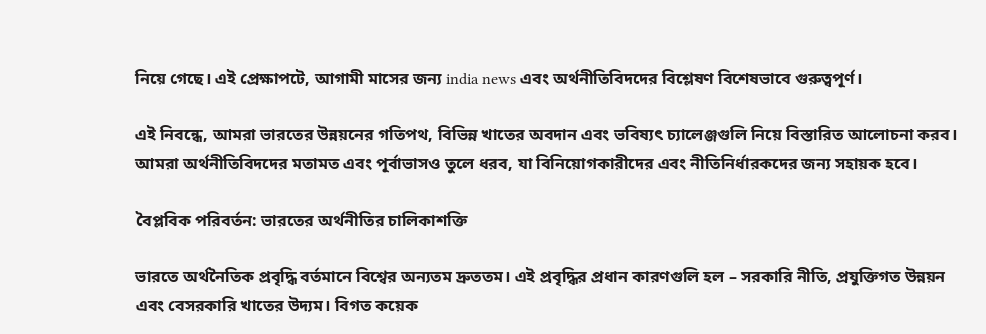নিয়ে গেছে। এই প্রেক্ষাপটে, আগামী মাসের জন্য india news এবং অর্থনীতিবিদদের বিশ্লেষণ বিশেষভাবে গুরুত্বপূর্ণ।

এই নিবন্ধে, আমরা ভারতের উন্নয়নের গতিপথ, বিভিন্ন খাতের অবদান এবং ভবিষ্যৎ চ্যালেঞ্জগুলি নিয়ে বিস্তারিত আলোচনা করব। আমরা অর্থনীতিবিদদের মতামত এবং পূর্বাভাসও তুলে ধরব, যা বিনিয়োগকারীদের এবং নীতিনির্ধারকদের জন্য সহায়ক হবে।

বৈপ্লবিক পরিবর্তন: ভারতের অর্থনীতির চালিকাশক্তি

ভারতে অর্থনৈতিক প্রবৃদ্ধি বর্তমানে বিশ্বের অন্যতম দ্রুততম। এই প্রবৃদ্ধির প্রধান কারণগুলি হল – সরকারি নীতি, প্রযুক্তিগত উন্নয়ন এবং বেসরকারি খাতের উদ্যম। বিগত কয়েক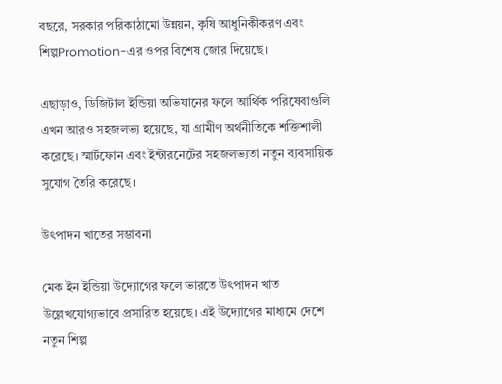বছরে, সরকার পরিকাঠামো উন্নয়ন, কৃষি আধুনিকীকরণ এবং শিল্পPromotion-এর ওপর বিশেষ জোর দিয়েছে।

এছাড়াও, ডিজিটাল ইন্ডিয়া অভিযানের ফলে আর্থিক পরিষেবাগুলি এখন আরও সহজলভ্য হয়েছে, যা গ্রামীণ অর্থনীতিকে শক্তিশালী করেছে। স্মার্টফোন এবং ইন্টারনেটের সহজলভ্যতা নতুন ব্যবসায়িক সুযোগ তৈরি করেছে।

উৎপাদন খাতের সম্ভাবনা

মেক ইন ইন্ডিয়া উদ্যোগের ফলে ভারতে উৎপাদন খাত উল্লেখযোগ্যভাবে প্রসারিত হয়েছে। এই উদ্যোগের মাধ্যমে দেশে নতুন শিল্প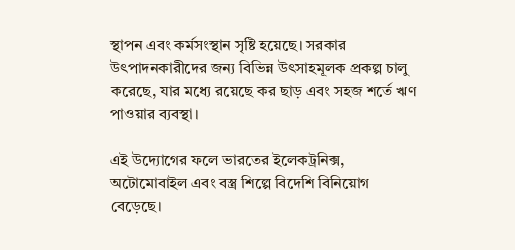স্থাপন এবং কর্মসংস্থান সৃষ্টি হয়েছে। সরকার উৎপাদনকারীদের জন্য বিভিন্ন উৎসাহমূলক প্রকল্প চালু করেছে, যার মধ্যে রয়েছে কর ছাড় এবং সহজ শর্তে ঋণ পাওয়ার ব্যবস্থা।

এই উদ্যোগের ফলে ভারতের ইলেকট্রনিক্স, অটোমোবাইল এবং বস্ত্র শিল্পে বিদেশি বিনিয়োগ বেড়েছে।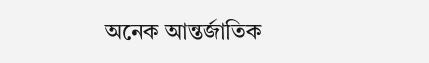অনেক আন্তর্জাতিক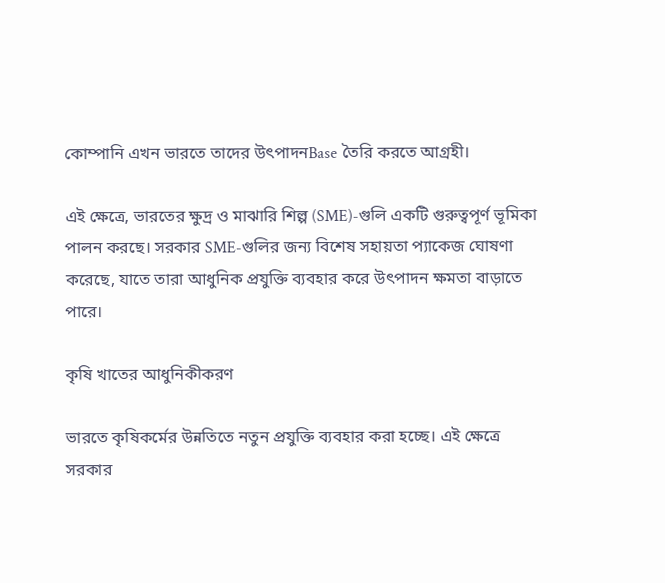কোম্পানি এখন ভারতে তাদের উৎপাদনBase তৈরি করতে আগ্রহী।

এই ক্ষেত্রে, ভারতের ক্ষুদ্র ও মাঝারি শিল্প (SME)-গুলি একটি গুরুত্বপূর্ণ ভূমিকা পালন করছে। সরকার SME-গুলির জন্য বিশেষ সহায়তা প্যাকেজ ঘোষণা করেছে, যাতে তারা আধুনিক প্রযুক্তি ব্যবহার করে উৎপাদন ক্ষমতা বাড়াতে পারে।

কৃষি খাতের আধুনিকীকরণ

ভারতে কৃষিকর্মের উন্নতিতে নতুন প্রযুক্তি ব্যবহার করা হচ্ছে। এই ক্ষেত্রে সরকার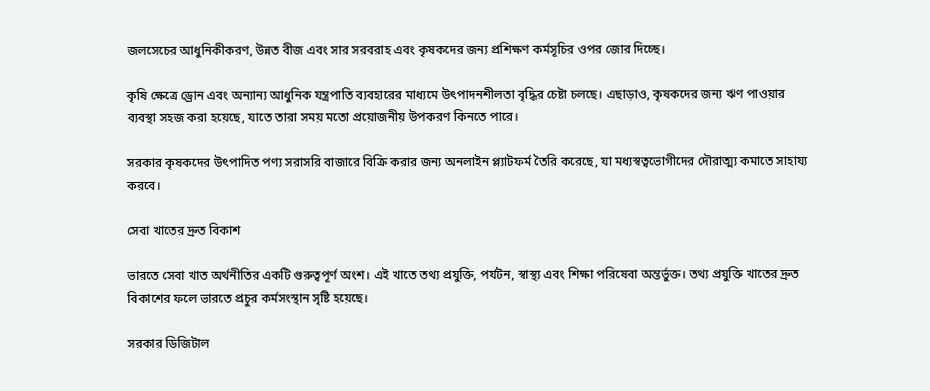জলসেচের আধুনিকীকরণ, উন্নত বীজ এবং সার সরবরাহ এবং কৃষকদের জন্য প্রশিক্ষণ কর্মসূচির ওপর জোর দিচ্ছে।

কৃষি ক্ষেত্রে ড্রোন এবং অন্যান্য আধুনিক যন্ত্রপাতি ব্যবহারের মাধ্যমে উৎপাদনশীলতা বৃদ্ধির চেষ্টা চলছে। এছাড়াও, কৃষকদের জন্য ঋণ পাওয়ার ব্যবস্থা সহজ করা হয়েছে, যাতে তারা সময় মতো প্রয়োজনীয় উপকরণ কিনতে পারে।

সরকার কৃষকদের উৎপাদিত পণ্য সরাসরি বাজারে বিক্রি করার জন্য অনলাইন প্ল্যাটফর্ম তৈরি করেছে, যা মধ্যস্বত্বভোগীদের দৌরাত্ম্য কমাতে সাহায্য করবে।

সেবা খাতের দ্রুত বিকাশ

ভারতে সেবা খাত অর্থনীতির একটি গুরুত্বপূর্ণ অংশ। এই খাতে তথ্য প্রযুক্তি, পর্যটন, স্বাস্থ্য এবং শিক্ষা পরিষেবা অন্তর্ভুক্ত। তথ্য প্রযুক্তি খাতের দ্রুত বিকাশের ফলে ভারতে প্রচুর কর্মসংস্থান সৃষ্টি হয়েছে।

সরকার ডিজিটাল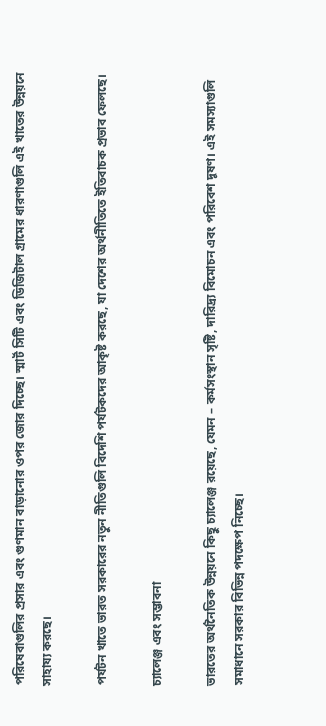পরিষেবাগুলির প্রসার এবং গুণমান বাড়ানোর ওপর জোর দিচ্ছে। স্মার্ট সিটি এবং ডিজিটাল গ্রামের ধারণাগুলি এই খাতের উন্নয়নে সাহায্য করছে।

পর্যটন খাতে ভারত সরকারের নতুন নীতিগুলি বিদেশি পর্যটকদের আকৃষ্ট করছে, যা দেশের অর্থনীতিতে ইতিবাচক প্রভাব ফেলছে।

চ্যালেঞ্জ এবং সম্ভাবনা

ভারতের অর্থনৈতিক উন্নয়নে কিছু চ্যালেঞ্জ রয়েছে, যেমন – কর্মসংস্থান সৃষ্টি, দারিদ্র্য বিমোচন এবং পরিবেশ দূষণ। এই সমস্যাগুলি সমাধানে সরকার বিভিন্ন পদক্ষেপ নিচ্ছে।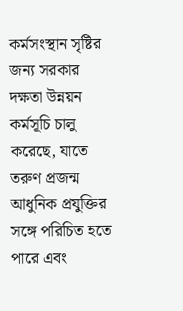কর্মসংস্থান সৃষ্টির জন্য সরকার দক্ষতা উন্নয়ন কর্মসূচি চালু করেছে, যাতে তরুণ প্রজন্ম আধুনিক প্রযুক্তির সঙ্গে পরিচিত হতে পারে এবং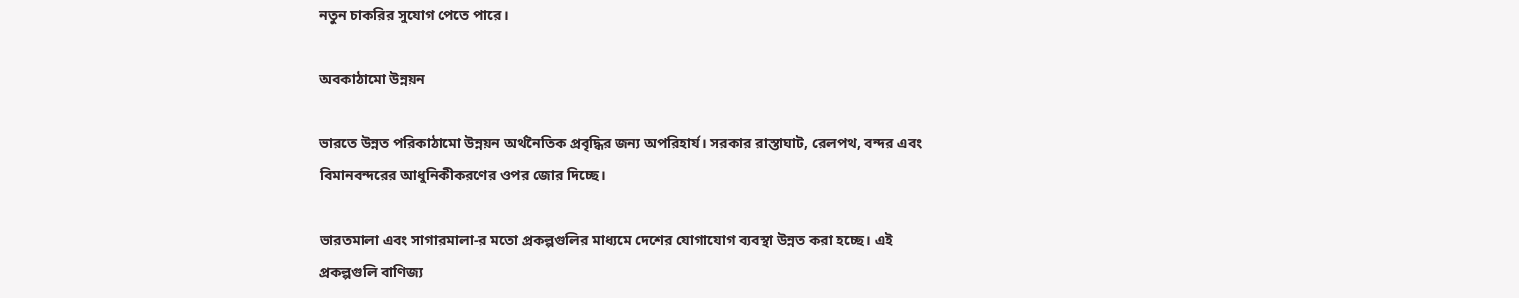নতুন চাকরির সুযোগ পেতে পারে।

অবকাঠামো উন্নয়ন

ভারতে উন্নত পরিকাঠামো উন্নয়ন অর্থনৈতিক প্রবৃদ্ধির জন্য অপরিহার্য। সরকার রাস্তাঘাট, রেলপথ, বন্দর এবং বিমানবন্দরের আধুনিকীকরণের ওপর জোর দিচ্ছে।

ভারতমালা এবং সাগারমালা-র মতো প্রকল্পগুলির মাধ্যমে দেশের যোগাযোগ ব্যবস্থা উন্নত করা হচ্ছে। এই প্রকল্পগুলি বাণিজ্য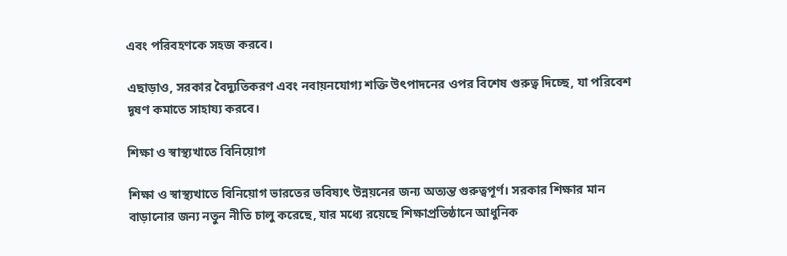এবং পরিবহণকে সহজ করবে।

এছাড়াও, সরকার বৈদ্যুতিকরণ এবং নবায়নযোগ্য শক্তি উৎপাদনের ওপর বিশেষ গুরুত্ব দিচ্ছে, যা পরিবেশ দূষণ কমাতে সাহায্য করবে।

শিক্ষা ও স্বাস্থ্যখাতে বিনিয়োগ

শিক্ষা ও স্বাস্থ্যখাতে বিনিয়োগ ভারতের ভবিষ্যৎ উন্নয়নের জন্য অত্যন্ত গুরুত্বপূর্ণ। সরকার শিক্ষার মান বাড়ানোর জন্য নতুন নীতি চালু করেছে, যার মধ্যে রয়েছে শিক্ষাপ্রতিষ্ঠানে আধুনিক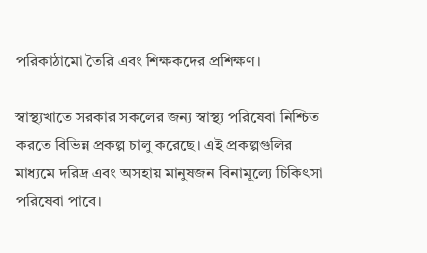পরিকাঠামো তৈরি এবং শিক্ষকদের প্রশিক্ষণ।

স্বাস্থ্যখাতে সরকার সকলের জন্য স্বাস্থ্য পরিষেবা নিশ্চিত করতে বিভিন্ন প্রকল্প চালু করেছে। এই প্রকল্পগুলির মাধ্যমে দরিদ্র এবং অসহায় মানুষজন বিনামূল্যে চিকিৎসা পরিষেবা পাবে।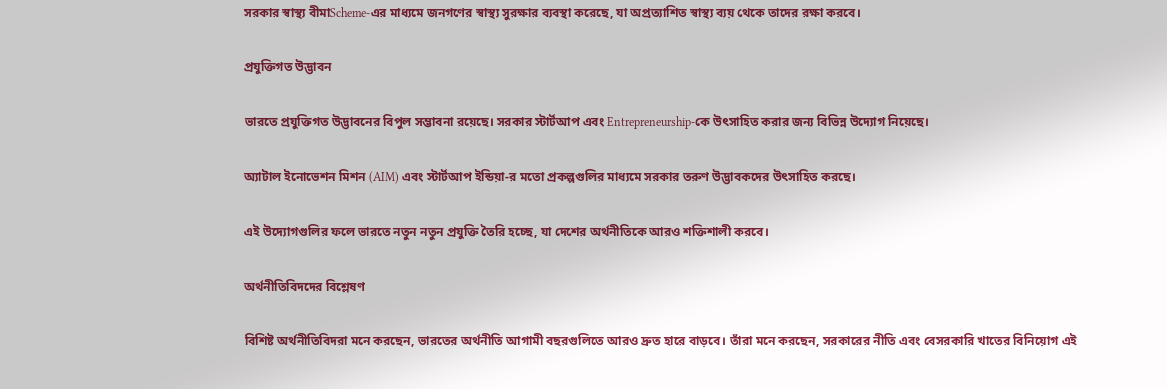সরকার স্বাস্থ্য বীমাScheme-এর মাধ্যমে জনগণের স্বাস্থ্য সুরক্ষার ব্যবস্থা করেছে, যা অপ্রত্যাশিত স্বাস্থ্য ব্যয় থেকে তাদের রক্ষা করবে।

প্রযুক্তিগত উদ্ভাবন

ভারতে প্রযুক্তিগত উদ্ভাবনের বিপুল সম্ভাবনা রয়েছে। সরকার স্টার্টআপ এবং Entrepreneurship-কে উৎসাহিত করার জন্য বিভিন্ন উদ্যোগ নিয়েছে।

অ্যাটাল ইনোভেশন মিশন (AIM) এবং স্টার্টআপ ইন্ডিয়া-র মতো প্রকল্পগুলির মাধ্যমে সরকার তরুণ উদ্ভাবকদের উৎসাহিত করছে।

এই উদ্যোগগুলির ফলে ভারতে নতুন নতুন প্রযুক্তি তৈরি হচ্ছে, যা দেশের অর্থনীতিকে আরও শক্তিশালী করবে।

অর্থনীতিবিদদের বিশ্লেষণ

বিশিষ্ট অর্থনীতিবিদরা মনে করছেন, ভারতের অর্থনীতি আগামী বছরগুলিতে আরও দ্রুত হারে বাড়বে। তাঁরা মনে করছেন, সরকারের নীতি এবং বেসরকারি খাতের বিনিয়োগ এই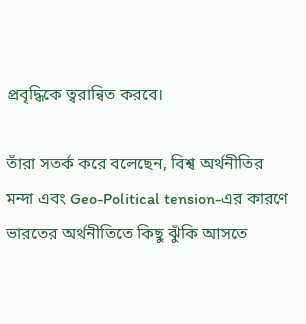প্রবৃদ্ধিকে ত্বরান্বিত করবে।

তাঁরা সতর্ক করে বলেছেন, বিশ্ব অর্থনীতির মন্দা এবং Geo-Political tension-এর কারণে ভারতের অর্থনীতিতে কিছু ঝুঁকি আসতে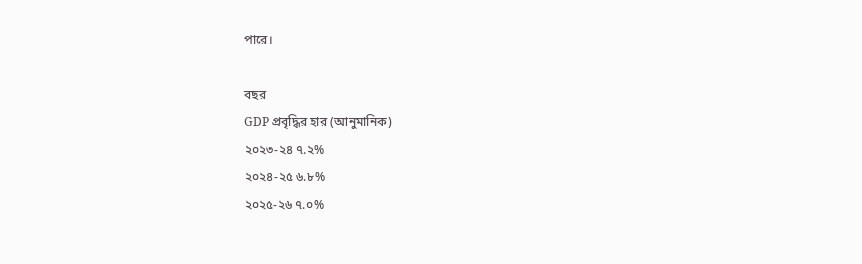পারে।

বছর
GDP প্রবৃদ্ধির হার (আনুমানিক)
২০২৩-২৪ ৭.২%
২০২৪-২৫ ৬.৮%
২০২৫-২৬ ৭.০%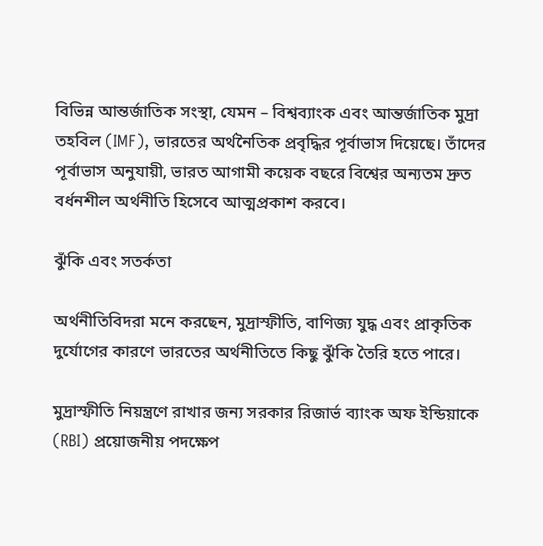বিভিন্ন আন্তর্জাতিক সংস্থা, যেমন – বিশ্বব্যাংক এবং আন্তর্জাতিক মুদ্রা তহবিল (IMF), ভারতের অর্থনৈতিক প্রবৃদ্ধির পূর্বাভাস দিয়েছে। তাঁদের পূর্বাভাস অনুযায়ী, ভারত আগামী কয়েক বছরে বিশ্বের অন্যতম দ্রুত বর্ধনশীল অর্থনীতি হিসেবে আত্মপ্রকাশ করবে।

ঝুঁকি এবং সতর্কতা

অর্থনীতিবিদরা মনে করছেন, মুদ্রাস্ফীতি, বাণিজ্য যুদ্ধ এবং প্রাকৃতিক দুর্যোগের কারণে ভারতের অর্থনীতিতে কিছু ঝুঁকি তৈরি হতে পারে।

মুদ্রাস্ফীতি নিয়ন্ত্রণে রাখার জন্য সরকার রিজার্ভ ব্যাংক অফ ইন্ডিয়াকে (RBI) প্রয়োজনীয় পদক্ষেপ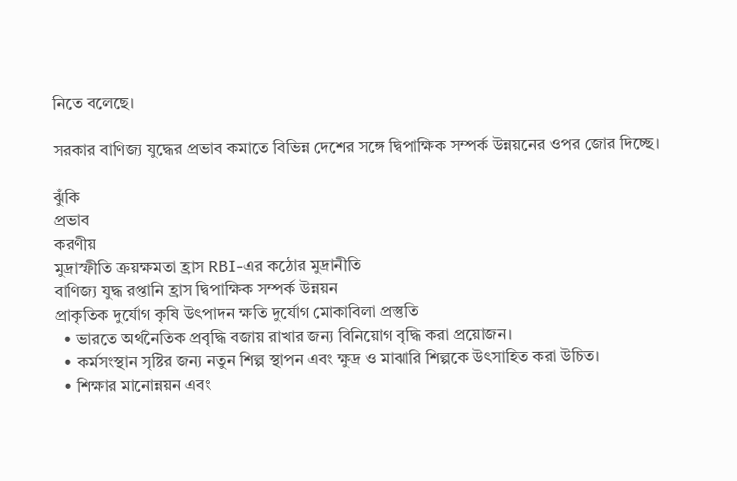নিতে বলেছে।

সরকার বাণিজ্য যুদ্ধের প্রভাব কমাতে বিভিন্ন দেশের সঙ্গে দ্বিপাক্ষিক সম্পর্ক উন্নয়নের ওপর জোর দিচ্ছে।

ঝুঁকি
প্রভাব
করণীয়
মুদ্রাস্ফীতি ক্রয়ক্ষমতা হ্রাস RBI-এর কঠোর মুদ্রানীতি
বাণিজ্য যুদ্ধ রপ্তানি হ্রাস দ্বিপাক্ষিক সম্পর্ক উন্নয়ন
প্রাকৃতিক দুর্যোগ কৃষি উৎপাদন ক্ষতি দুর্যোগ মোকাবিলা প্রস্তুতি
  • ভারতে অর্থনৈতিক প্রবৃদ্ধি বজায় রাখার জন্য বিনিয়োগ বৃদ্ধি করা প্রয়োজন।
  • কর্মসংস্থান সৃষ্টির জন্য নতুন শিল্প স্থাপন এবং ক্ষুদ্র ও মাঝারি শিল্পকে উৎসাহিত করা উচিত।
  • শিক্ষার মানোন্নয়ন এবং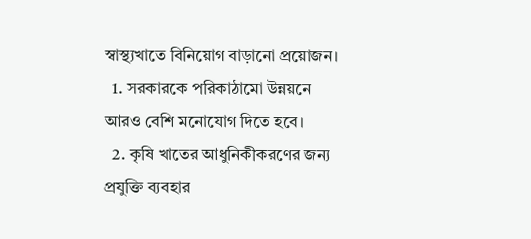স্বাস্থ্যখাতে বিনিয়োগ বাড়ানো প্রয়োজন।
  1. সরকারকে পরিকাঠামো উন্নয়নে আরও বেশি মনোযোগ দিতে হবে।
  2. কৃষি খাতের আধুনিকীকরণের জন্য প্রযুক্তি ব্যবহার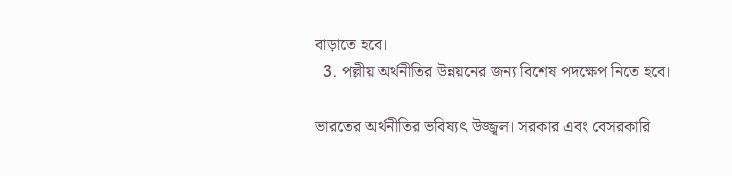বাড়াতে হবে।
  3. পল্লীয় অর্থনীতির উন্নয়নের জন্য বিশেষ পদক্ষেপ নিতে হবে।

ভারতের অর্থনীতির ভবিষ্যৎ উজ্জ্বল। সরকার এবং বেসরকারি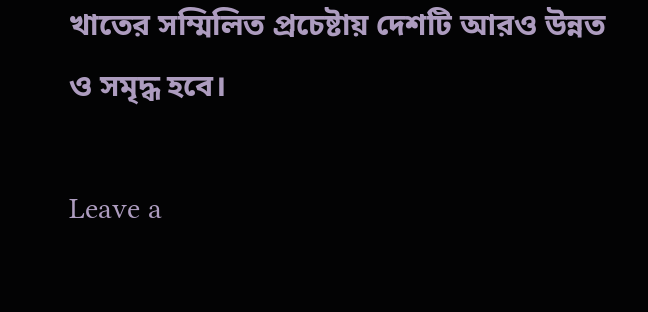খাতের সম্মিলিত প্রচেষ্টায় দেশটি আরও উন্নত ও সমৃদ্ধ হবে।

Leave a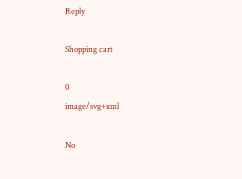Reply

Shopping cart

0
image/svg+xml

No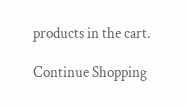products in the cart.

Continue Shopping